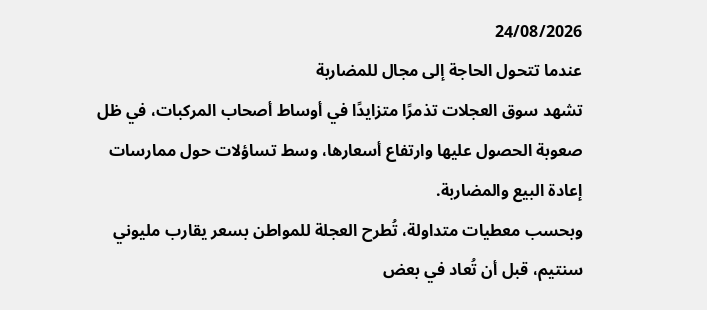24/08/2026
عندما تتحول الحاجة إلى مجال للمضاربة
تشهد سوق العجلات تذمرًا متزايدًا في أوساط أصحاب المركبات، في ظل صعوبة الحصول عليها وارتفاع أسعارها، وسط تساؤلات حول ممارسات إعادة البيع والمضاربة.
وبحسب معطيات متداولة، تُطرح العجلة للمواطن بسعر يقارب مليوني سنتيم، قبل أن تُعاد في بعض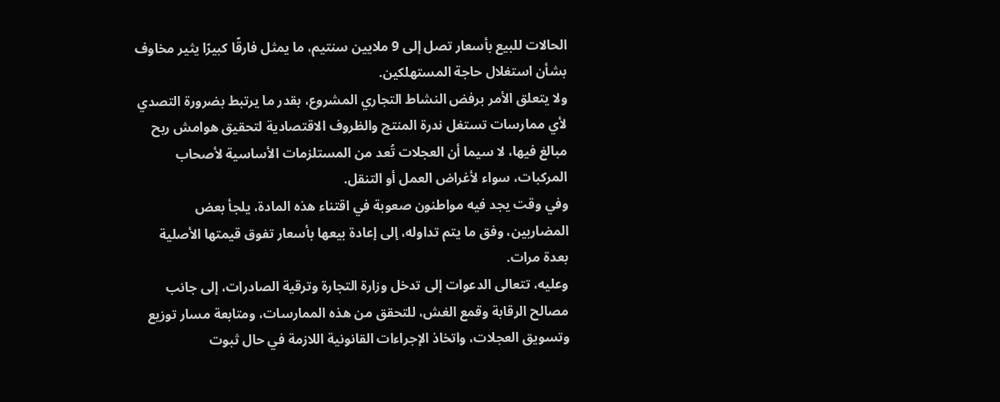الحالات للبيع بأسعار تصل إلى 9 ملايين سنتيم، ما يمثل فارقًا كبيرًا يثير مخاوف بشأن استغلال حاجة المستهلكين.
ولا يتعلق الأمر برفض النشاط التجاري المشروع، بقدر ما يرتبط بضرورة التصدي لأي ممارسات تستغل ندرة المنتج والظروف الاقتصادية لتحقيق هوامش ربح مبالغ فيها، لا سيما أن العجلات تُعد من المستلزمات الأساسية لأصحاب المركبات، سواء لأغراض العمل أو التنقل.
وفي وقت يجد فيه مواطنون صعوبة في اقتناء هذه المادة، يلجأ بعض المضاربين، وفق ما يتم تداوله، إلى إعادة بيعها بأسعار تفوق قيمتها الأصلية بعدة مرات.
وعليه، تتعالى الدعوات إلى تدخل وزارة التجارة وترقية الصادرات، إلى جانب مصالح الرقابة وقمع الغش، للتحقق من هذه الممارسات، ومتابعة مسار توزيع وتسويق العجلات، واتخاذ الإجراءات القانونية اللازمة في حال ثبوت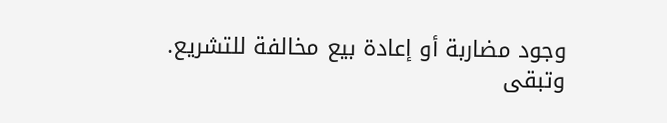وجود مضاربة أو إعادة بيع مخالفة للتشريع.
وتبقى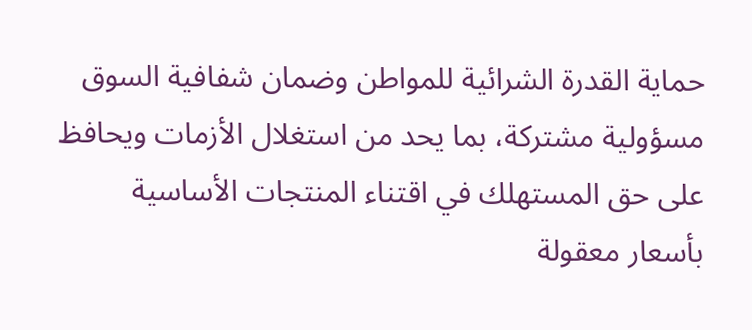حماية القدرة الشرائية للمواطن وضمان شفافية السوق مسؤولية مشتركة، بما يحد من استغلال الأزمات ويحافظ على حق المستهلك في اقتناء المنتجات الأساسية بأسعار معقولة